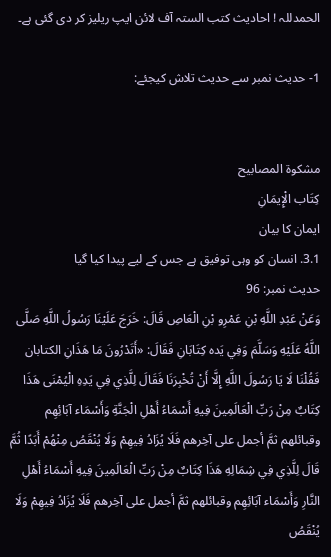الحمدللہ ! احادیث کتب الستہ آف لائن ایپ ریلیز کر دی گئی ہے۔

1- حدیث نمبر سے حدیث تلاش کیجئے:


مشكوة المصابيح
كِتَاب الْإِيمَانِ
ایمان کا بیان
3.1. انسان کو وہی توفیق ہے جس کے لیے پیدا کیا گیا
حدیث نمبر: 96
وَعَنْ عَبْدِ اللَّهِ بْنِ عَمْرِو بْنِ الْعَاصِ قَالَ: خَرَجَ عَلَيْنَا رَسُولُ اللَّهِ صَلَّى اللَّهُ عَلَيْهِ وَسَلَّمَ وَفِي يَده كِتَابَانِ فَقَالَ: «أَتَدْرُونَ مَا هَذَانِ الكتابان فَقُلْنَا لَا يَا رَسُولَ اللَّهِ إِلَّا أَنْ تُخْبِرَنَا فَقَالَ لِلَّذِي فِي يَدِهِ الْيُمْنَى هَذَا كِتَابٌ مِنْ رَبِّ الْعَالَمِينَ فِيهِ أَسْمَاءُ أَهْلِ الْجَنَّةِ وَأَسْمَاء آبَائِهِم وقبائلهم ثمَّ أجمل على آخِرهم فَلَا يُزَادُ فِيهِمْ وَلَا يُنْقَصُ مِنْهُمْ أَبَدًا ثُمَّ قَالَ لِلَّذِي فِي شِمَالِهِ هَذَا كِتَابٌ مِنْ رَبِّ الْعَالَمِينَ فِيهِ أَسْمَاءُ أَهْلِ النَّارِ وَأَسْمَاء آبَائِهِم وقبائلهم ثمَّ أجمل على آخِرهم فَلَا يُزَادُ فِيهِمْ وَلَا يُنْقَصُ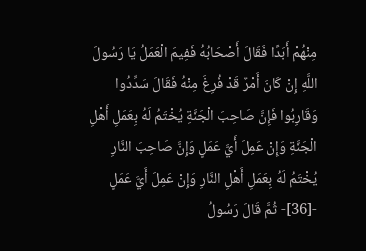مِنْهُمْ أَبَدًا فَقَالَ أَصْحَابُهُ فَفِيمَ الْعَمَلُ يَا رَسُولَ اللَّهِ إِنْ كَانَ أَمْرٌ قَدْ فُرِغَ مِنْهُ فَقَالَ سَدِّدُوا وَقَارِبُوا فَإِنَّ صَاحِبَ الْجَنَّةِ يُخْتَمُ لَهُ بِعَمَلِ أَهْلِ الْجَنَّةِ وَإِنْ عَمِلَ أَيَّ عَمَلٍ وَإِنَّ صَاحِبَ النَّارِ يُخْتَمُ لَهُ بِعَمَلِ أَهْلِ النَّارِ وَإِنْ عَمِلَ أَيَّ عَمَلٍ -[36]- ثُمَّ قَالَ رَسُولُ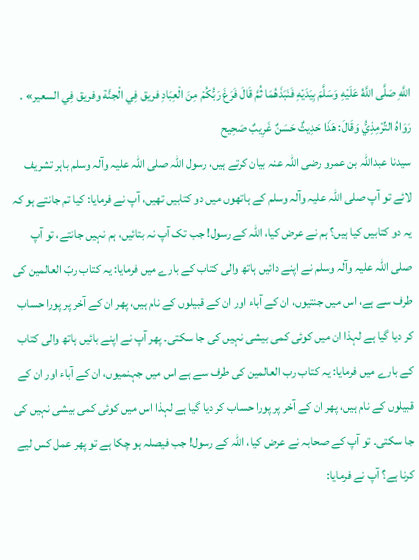اللَّهِ صَلَّى اللَّهُ عَلَيْهِ وَسَلَّمَ بِيَدَيْهِ فَنَبَذَهُمَا ثُمَّ قَالَ فَرَغَ رَبُّكُمْ مِنَ الْعِبَادِ فريق فِي الْجنَّة وفريق فِي السعير» . رَوَاهُ التِّرْمِذِيُّ وَقَالَ: هَذَا حَدِيثٌ حَسَنٌ غَرِيبٌ صَحِيح
سیدنا عبداللہ بن عمرو رضی اللہ عنہ بیان کرتے ہیں، رسول اللہ صلی ‌اللہ ‌علیہ ‌وآلہ ‌وسلم باہر تشریف لائے تو آپ صلی ‌اللہ ‌علیہ ‌وآلہ ‌وسلم کے ہاتھوں میں دو کتابیں تھیں، آپ نے فرمایا: کیا تم جانتے ہو کہ یہ دو کتابیں کیا ہیں؟ ہم نے عرض کیا، اللہ کے رسول! جب تک آپ نہ بتائیں، ہم نہیں جانتے، تو آپ صلی ‌اللہ ‌علیہ ‌وآلہ ‌وسلم نے اپنے دائیں ہاتھ والی کتاب کے بارے میں فرمایا: یہ کتاب ربّ العالمین کی طرف سے ہے، اس میں جنتیوں، ان کے آباء اور ان کے قبیلوں کے نام ہیں، پھر ان کے آخر پر پورا حساب کر دیا گیا ہے لہذا ان میں کوئی کمی بیشی نہیں کی جا سکتی۔ پھر آپ نے اپنے بائیں ہاتھ والی کتاب کے بارے میں فرمایا: یہ کتاب رب العالمین کی طرف سے ہے اس میں جہنمیوں، ان کے آباء اور ان کے قبیلوں کے نام ہیں، پھر ان کے آخر پر پورا حساب کر دیا گیا ہے لہذا اس میں کوئی کمی بیشی نہیں کی جا سکتی۔ تو آپ کے صحابہ نے عرض کیا، اللہ کے رسول! جب فیصلہ ہو چکا ہے تو پھر عمل کس لیے کرنا ہے؟ آپ نے فرمایا: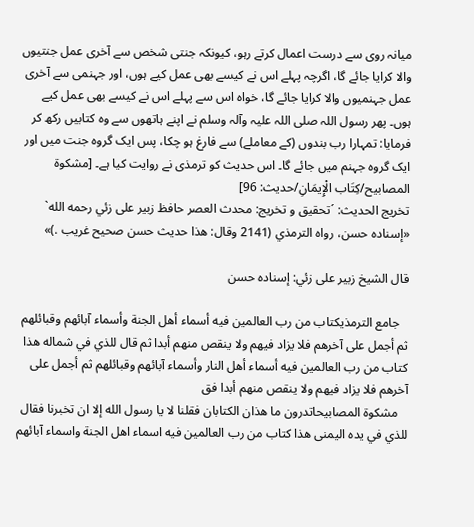میانہ روی سے درست اعمال کرتے رہو، کیونکہ جنتی شخص سے آخری عمل جنتیوں والا کرایا جائے گا، اگرچہ پہلے اس نے کیسے بھی عمل کیے ہوں، اور جہنمی سے آخری عمل جہنمیوں والا کرایا جائے گا، خواہ اس سے پہلے اس نے کیسے بھی عمل کیے ہوں۔ پھر رسول اللہ صلی ‌اللہ ‌علیہ ‌وآلہ ‌وسلم نے اپنے ہاتھوں سے وہ کتابیں رکھ کر فرمایا: تمہارا رب بندوں (کے معاملے) سے فارغ ہو چکا، پس ایک گروہ جنت میں اور ایک گروہ جہنم میں جائے گا۔ اس حدیث کو ترمذی نے روایت کیا ہے۔ [مشكوة المصابيح/كِتَاب الْإِيمَانِ/حدیث: 96]
تخریج الحدیث: ´تحقيق و تخريج: محدث العصر حافظ زبير على زئي رحمه الله` «إسناده حسن، رواه الترمذي (2141 وقال: ھذا حديث حسن صحيح غريب .)»

قال الشيخ زبير على زئي: إسناده حسن

   جامع الترمذيكتاب من رب العالمين فيه أسماء أهل الجنة وأسماء آبائهم وقبائلهم ثم أجمل على آخرهم فلا يزاد فيهم ولا ينقص منهم أبدا ثم قال للذي في شماله هذا كتاب من رب العالمين فيه أسماء أهل النار وأسماء آبائهم وقبائلهم ثم أجمل على آخرهم فلا يزاد فيهم ولا ينقص منهم أبدا فق
   مشكوة المصابيحاتدرون ما هذان الكتابان فقلنا لا يا رسول الله إلا ان تخبرنا فقال للذي في يده اليمنى هذا كتاب من رب العالمين فيه اسماء اهل الجنة واسماء آبائهم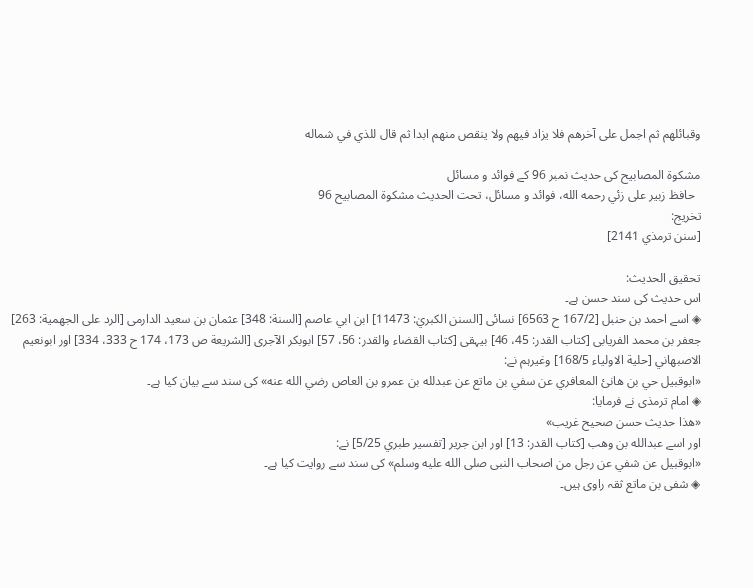وقبائلهم ثم اجمل على آخرهم فلا يزاد فيهم ولا ينقص منهم ابدا ثم قال للذي في شماله

مشکوۃ المصابیح کی حدیث نمبر 96 کے فوائد و مسائل
  حافظ زبير على زئي رحمه الله، فوائد و مسائل، تحت الحديث مشكوة المصابيح 96
تخریج:
[سنن ترمذي 2141]

تحقیق الحدیث:
اس حدیث کی سند حسن ہے۔
◈ اسے احمد بن حنبل [167/2 ح 6563] نسائی [السنن الكبريٰ: 11473] ابن ابي عاصم [السنة: 348] عثمان بن سعید الدارمی [الرد على الجهمية: 263] جعفر بن محمد الفریابی [كتاب القدر: 45، 46] بیہقی [كتاب القضاء والقدر: 56، 57] ابوبکر الآجری [الشريعة ص 173، 174 ح 333، 334] اور ابونعيم الاصبهاني [حلية الاولياء 168/5] وغیرہم نے:
«ابوقبيل حي بن هانئ المعافري عن سفي بن ماتع عن عبدلله بن عمرو بن العاص رضي الله عنه» کی سند سے بیان کیا ہے۔
◈ امام ترمذی نے فرمایا:
«هذا حديث حسن صحيح غريب»
اور اسے عبدالله بن وهب [كتاب القدر: 13] اور ابن جریر [تفسير طبري 5/25] نے:
«ابوقبيل عن شفي عن رجل من اصحاب النبى صلى الله عليه وسلم» کی سند سے روایت کیا ہے۔
◈ شفی بن ماتع ثقہ راوی ہیں۔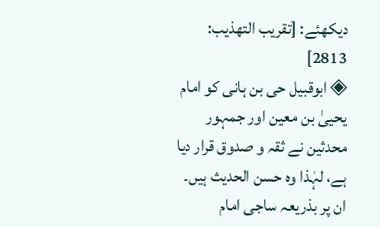دیکھئے: [تقريب التهذيب: 2813]
◈ ابوقبیل حی بن ہانی کو امام یحییٰ بن معین اور جمہور محدثین نے ثقہ و صدوق قرار دیا ہے، لہٰذا وہ حسن الحدیث ہیں۔ ان پر بذریعہ ساجی امام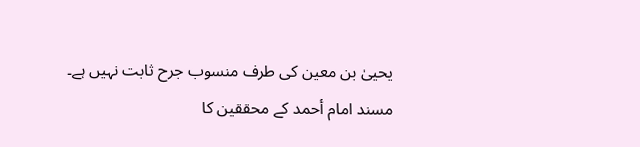یحییٰ بن معین کی طرف منسوب جرح ثابت نہیں ہے۔
مسند امام أحمد کے محققین کا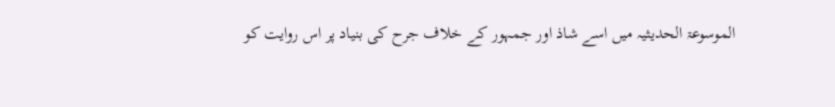الموسوعۃ الحدیثیہ میں اسے شاذ اور جمہور کے خلاف جرح کی بنیاد پر اس روایت کو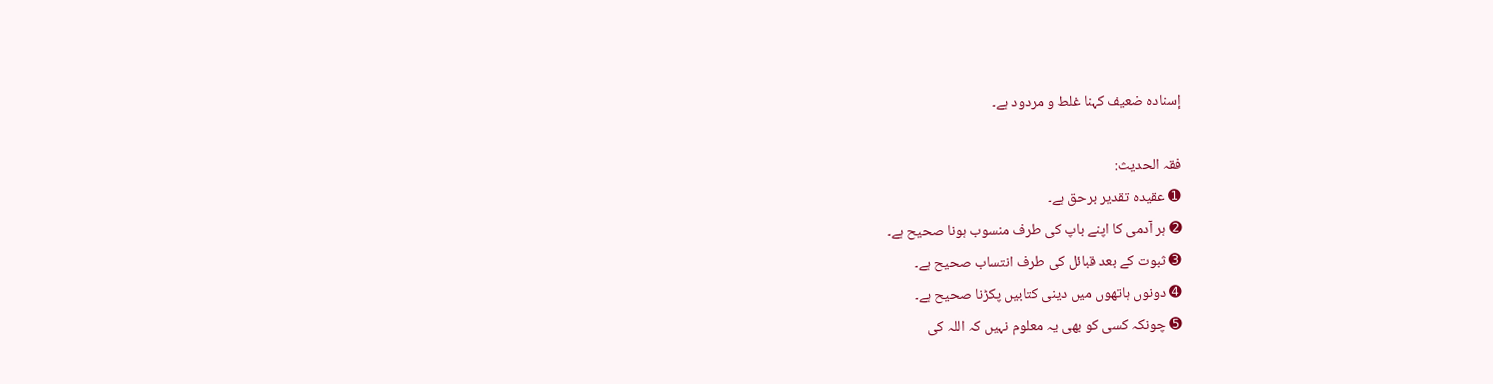إسناده ضعيف کہنا غلط و مردود ہے۔

فقہ الحدیث:
➊ عقیدہ تقدیر برحق ہے۔
➋ ہر آدمی کا اپنے باپ کی طرف منسوب ہونا صحیح ہے۔
➌ ثبوت کے بعد قبائل کی طرف انتساب صحیح ہے۔
➍ دونوں ہاتھوں میں دینی کتابیں پکڑنا صحیح ہے۔
➎ چونکہ کسی کو بھی یہ معلوم نہیں کہ اللہ کی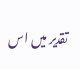تقدیر میں اس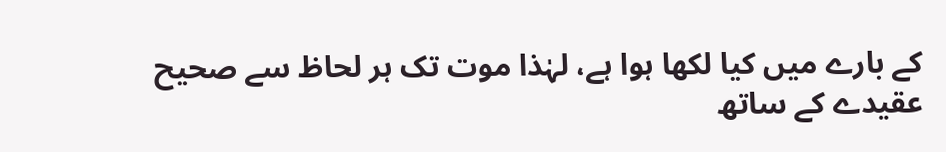کے بارے میں کیا لکھا ہوا ہے، لہٰذا موت تک ہر لحاظ سے صحیح عقیدے کے ساتھ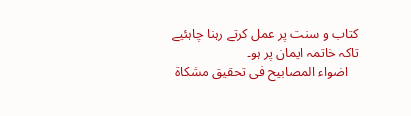کتاب و سنت پر عمل کرتے رہنا چاہئیے تاکہ خاتمہ ایمان پر ہو۔
   اضواء المصابیح فی تحقیق مشکاۃ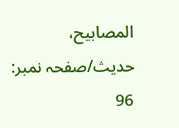المصابیح، حدیث/صفحہ نمبر: 96